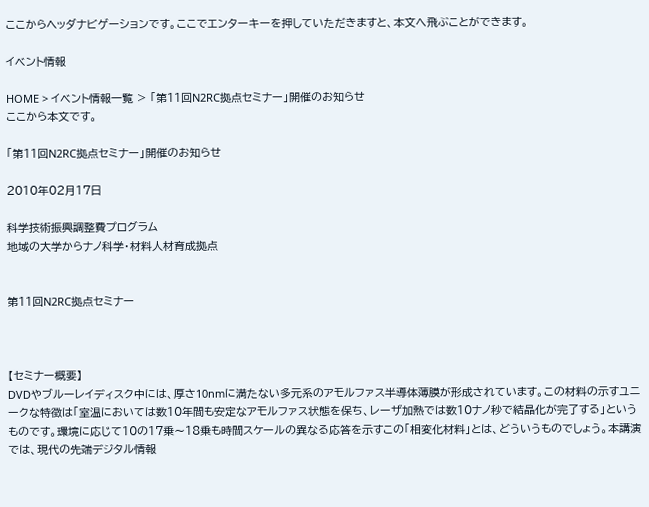ここからヘッダナビゲーションです。ここでエンターキーを押していただきますと、本文へ飛ぶことができます。

イベント情報

HOME > イベント情報一覧 > 「第11回N2RC拠点セミナー」開催のお知らせ
ここから本文です。

「第11回N2RC拠点セミナー」開催のお知らせ

2010年02月17日

科学技術振興調整費プログラム
地域の大学からナノ科学・材料人材育成拠点


第11回N2RC拠点セミナー



【セミナー概要】
DVDやブルーレイディスク中には、厚さ10nmに満たない多元系のアモルファス半導体薄膜が形成されています。この材料の示すユニークな特徴は「室温においては数10年間も安定なアモルファス状態を保ち、レーザ加熱では数10ナノ秒で結晶化が完了する」というものです。環境に応じて10の17乗〜18乗も時間スケールの異なる応答を示すこの「相変化材料」とは、どういうものでしょう。本講演では、現代の先端デジタル情報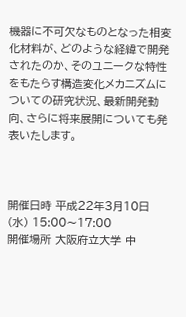機器に不可欠なものとなった相変化材料が、どのような経緯で開発されたのか、そのユニークな特性をもたらす構造変化メカニズムについての研究状況、最新開発動向、さらに将来展開についても発表いたします。



開催日時 平成22年3月10日(水) 15:00〜17:00
開催場所 大阪府立大学 中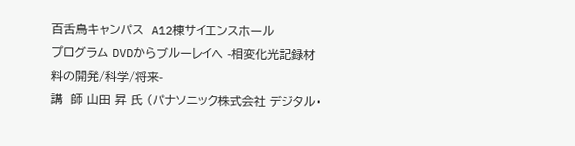百舌鳥キャンパス  A12棟サイエンスホール
プログラム DVDからブルーレイへ -相変化光記録材料の開発/科学/将来-
講  師 山田 昇 氏 (パナソニック株式会社 デジタル・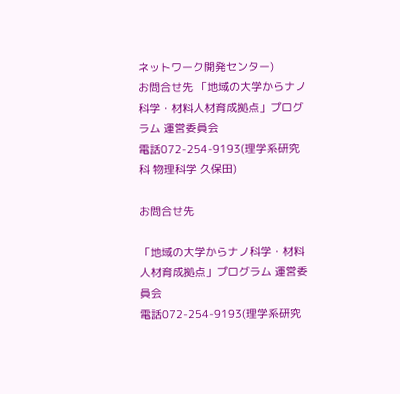ネットワーク開発センター)
お問合せ先 「地域の大学からナノ科学・材料人材育成拠点」プログラム 運営委員会
電話072-254-9193(理学系研究科 物理科学 久保田)

お問合せ先

「地域の大学からナノ科学・材料人材育成拠点」プログラム 運営委員会
電話072-254-9193(理学系研究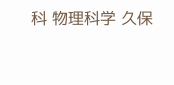科 物理科学 久保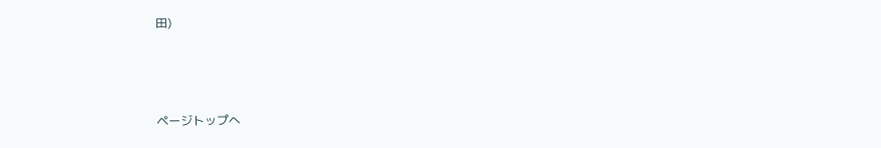田)



ページトップへ